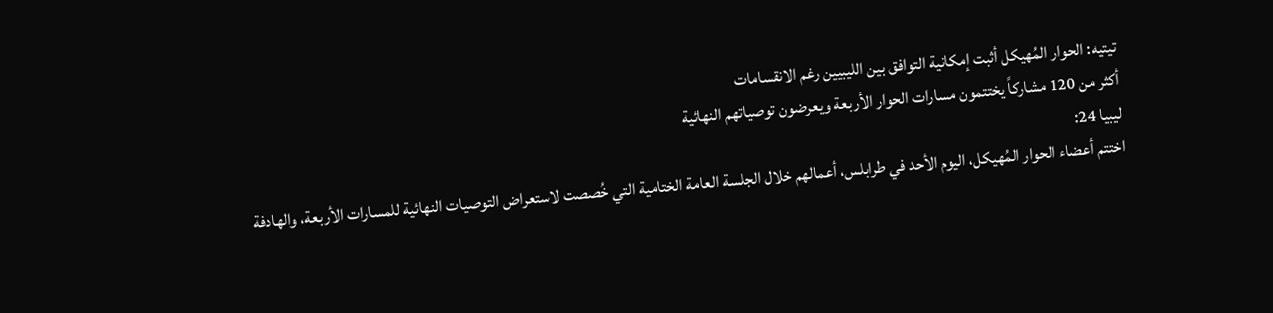تيتيه: الحوار المُهيكل أثبت إمكانية التوافق بين الليبيين رغم الانقسامات
أكثر من 120 مشاركاً يختتمون مسارات الحوار الأربعة ويعرضون توصياتهم النهائية
ليبيا 24:
اختتم أعضاء الحوار المُهيكل، اليوم الأحد في طرابلس، أعمالهم خلال الجلسة العامة الختامية التي خُصصت لاستعراض التوصيات النهائية للمسارات الأربعة، والهادفة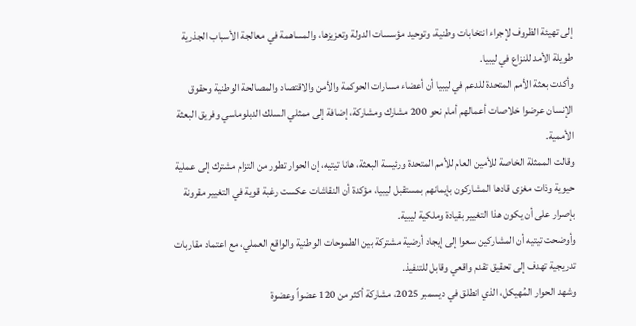إلى تهيئة الظروف لإجراء انتخابات وطنية، وتوحيد مؤسسات الدولة وتعزيزها، والمساهمة في معالجة الأسباب الجذرية طويلة الأمد للنزاع في ليبيا.
وأكدت بعثة الأمم المتحدة للدعم في ليبيا أن أعضاء مسارات الحوكمة والأمن والاقتصاد والمصالحة الوطنية وحقوق الإنسان عرضوا خلاصات أعمالهم أمام نحو 200 مشارك ومشاركة، إضافة إلى ممثلي السلك الدبلوماسي وفريق البعثة الأممية.
وقالت الممثلة الخاصة للأمين العام للأمم المتحدة ورئيسة البعثة، هانا تيتيه، إن الحوار تطور من التزام مشترك إلى عملية حيوية وذات مغزى قادها المشاركون بإيمانهم بمستقبل ليبيا، مؤكدة أن النقاشات عكست رغبة قوية في التغيير مقرونة بإصرار على أن يكون هذا التغيير بقيادة وملكية ليبية.
وأوضحت تيتيه أن المشاركين سعوا إلى إيجاد أرضية مشتركة بين الطموحات الوطنية والواقع العملي، مع اعتماد مقاربات تدريجية تهدف إلى تحقيق تقدم واقعي وقابل للتنفيذ.
وشهد الحوار المُهيكل، الذي انطلق في ديسمبر 2025، مشاركة أكثر من 120 عضواً وعضوة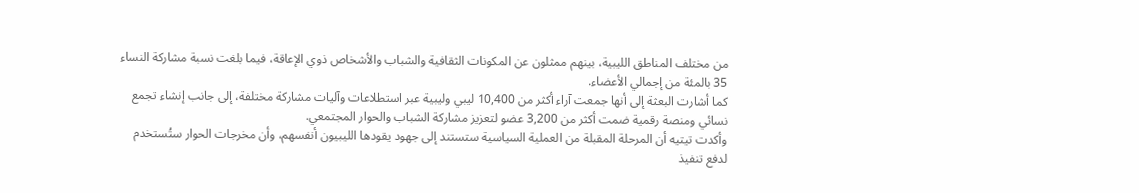من مختلف المناطق الليبية، بينهم ممثلون عن المكونات الثقافية والشباب والأشخاص ذوي الإعاقة، فيما بلغت نسبة مشاركة النساء 35 بالمئة من إجمالي الأعضاء.
كما أشارت البعثة إلى أنها جمعت آراء أكثر من 10,400 ليبي وليبية عبر استطلاعات وآليات مشاركة مختلفة، إلى جانب إنشاء تجمع نسائي ومنصة رقمية ضمت أكثر من 3,200 عضو لتعزيز مشاركة الشباب والحوار المجتمعي.
وأكدت تيتيه أن المرحلة المقبلة من العملية السياسية ستستند إلى جهود يقودها الليبيون أنفسهم، وأن مخرجات الحوار ستُستخدم لدفع تنفيذ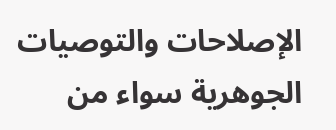الإصلاحات والتوصيات الجوهرية سواء من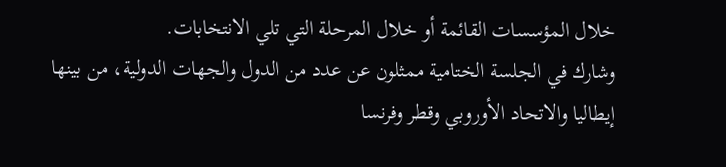خلال المؤسسات القائمة أو خلال المرحلة التي تلي الانتخابات.
وشارك في الجلسة الختامية ممثلون عن عدد من الدول والجهات الدولية، من بينها إيطاليا والاتحاد الأوروبي وقطر وفرنسا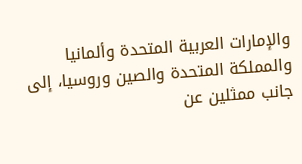والإمارات العربية المتحدة وألمانيا والمملكة المتحدة والصين وروسيا، إلى جانب ممثلين عن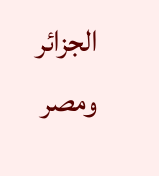الجزائر ومصر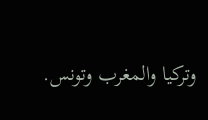وتركيا والمغرب وتونس.